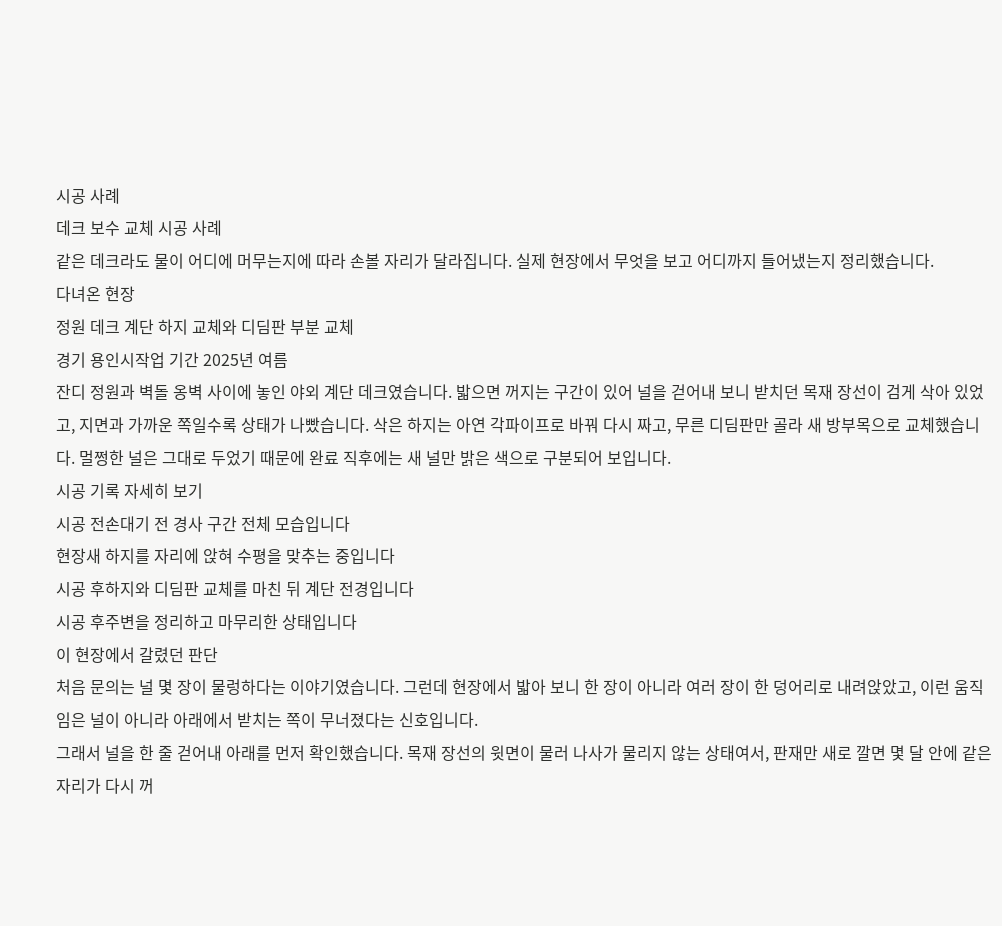시공 사례
데크 보수 교체 시공 사례
같은 데크라도 물이 어디에 머무는지에 따라 손볼 자리가 달라집니다. 실제 현장에서 무엇을 보고 어디까지 들어냈는지 정리했습니다.
다녀온 현장
정원 데크 계단 하지 교체와 디딤판 부분 교체
경기 용인시작업 기간 2025년 여름
잔디 정원과 벽돌 옹벽 사이에 놓인 야외 계단 데크였습니다. 밟으면 꺼지는 구간이 있어 널을 걷어내 보니 받치던 목재 장선이 검게 삭아 있었고, 지면과 가까운 쪽일수록 상태가 나빴습니다. 삭은 하지는 아연 각파이프로 바꿔 다시 짜고, 무른 디딤판만 골라 새 방부목으로 교체했습니다. 멀쩡한 널은 그대로 두었기 때문에 완료 직후에는 새 널만 밝은 색으로 구분되어 보입니다.
시공 기록 자세히 보기
시공 전손대기 전 경사 구간 전체 모습입니다
현장새 하지를 자리에 앉혀 수평을 맞추는 중입니다
시공 후하지와 디딤판 교체를 마친 뒤 계단 전경입니다
시공 후주변을 정리하고 마무리한 상태입니다
이 현장에서 갈렸던 판단
처음 문의는 널 몇 장이 물렁하다는 이야기였습니다. 그런데 현장에서 밟아 보니 한 장이 아니라 여러 장이 한 덩어리로 내려앉았고, 이런 움직임은 널이 아니라 아래에서 받치는 쪽이 무너졌다는 신호입니다.
그래서 널을 한 줄 걷어내 아래를 먼저 확인했습니다. 목재 장선의 윗면이 물러 나사가 물리지 않는 상태여서, 판재만 새로 깔면 몇 달 안에 같은 자리가 다시 꺼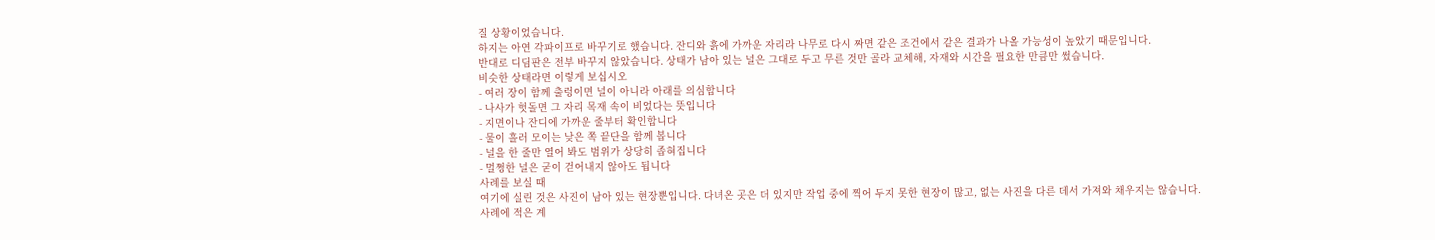질 상황이었습니다.
하지는 아연 각파이프로 바꾸기로 했습니다. 잔디와 흙에 가까운 자리라 나무로 다시 짜면 같은 조건에서 같은 결과가 나올 가능성이 높았기 때문입니다.
반대로 디딤판은 전부 바꾸지 않았습니다. 상태가 남아 있는 널은 그대로 두고 무른 것만 골라 교체해, 자재와 시간을 필요한 만큼만 썼습니다.
비슷한 상태라면 이렇게 보십시오
- 여러 장이 함께 출렁이면 널이 아니라 아래를 의심합니다
- 나사가 헛돌면 그 자리 목재 속이 비었다는 뜻입니다
- 지면이나 잔디에 가까운 줄부터 확인합니다
- 물이 흘러 모이는 낮은 쪽 끝단을 함께 봅니다
- 널을 한 줄만 열어 봐도 범위가 상당히 좁혀집니다
- 멀쩡한 널은 굳이 걷어내지 않아도 됩니다
사례를 보실 때
여기에 실린 것은 사진이 남아 있는 현장뿐입니다. 다녀온 곳은 더 있지만 작업 중에 찍어 두지 못한 현장이 많고, 없는 사진을 다른 데서 가져와 채우지는 않습니다.
사례에 적은 계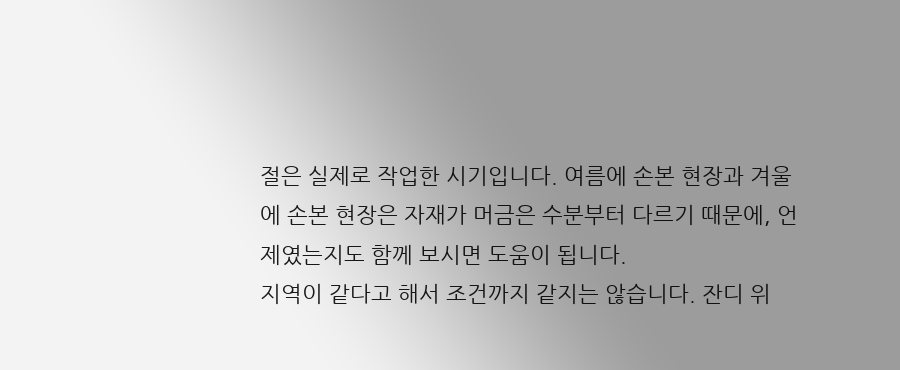절은 실제로 작업한 시기입니다. 여름에 손본 현장과 겨울에 손본 현장은 자재가 머금은 수분부터 다르기 때문에, 언제였는지도 함께 보시면 도움이 됩니다.
지역이 같다고 해서 조건까지 같지는 않습니다. 잔디 위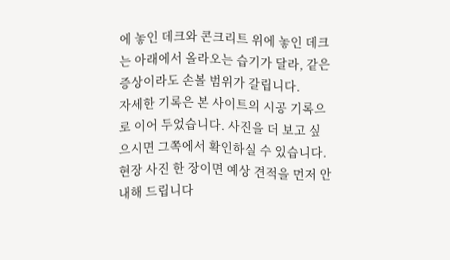에 놓인 데크와 콘크리트 위에 놓인 데크는 아래에서 올라오는 습기가 달라, 같은 증상이라도 손볼 범위가 갈립니다.
자세한 기록은 본 사이트의 시공 기록으로 이어 두었습니다. 사진을 더 보고 싶으시면 그쪽에서 확인하실 수 있습니다.
현장 사진 한 장이면 예상 견적을 먼저 안내해 드립니다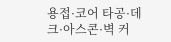용접·코어 타공·데크·아스콘·벽 커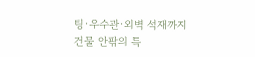팅·우수관·외벽 석재까지 건물 안팎의 특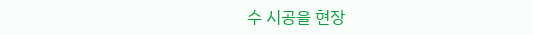수 시공을 현장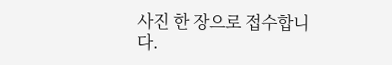사진 한 장으로 접수합니다.